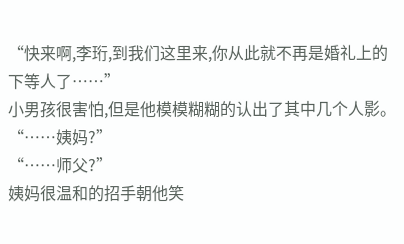“快来啊,李珩,到我们这里来,你从此就不再是婚礼上的下等人了……”
小男孩很害怕,但是他模模糊糊的认出了其中几个人影。
“……姨妈?”
“……师父?”
姨妈很温和的招手朝他笑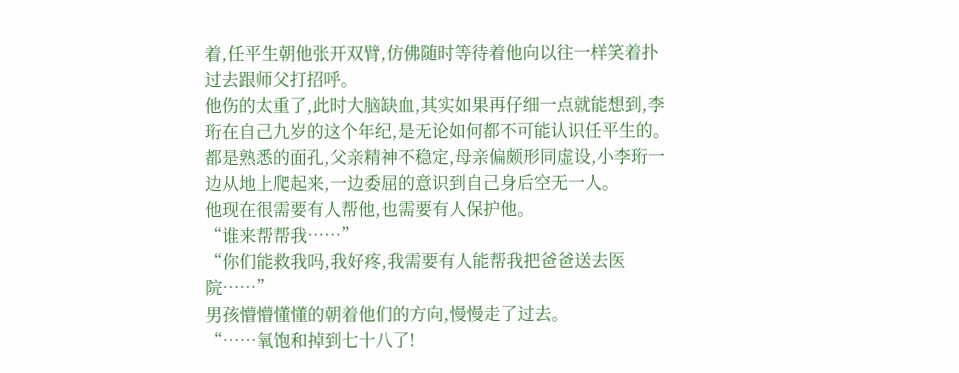着,任平生朝他张开双臂,仿佛随时等待着他向以往一样笑着扑过去跟师父打招呼。
他伤的太重了,此时大脑缺血,其实如果再仔细一点就能想到,李珩在自己九岁的这个年纪,是无论如何都不可能认识任平生的。
都是熟悉的面孔,父亲精神不稳定,母亲偏颇形同虚设,小李珩一边从地上爬起来,一边委屈的意识到自己身后空无一人。
他现在很需要有人帮他,也需要有人保护他。
“谁来帮帮我……”
“你们能救我吗,我好疼,我需要有人能帮我把爸爸送去医院……”
男孩懵懵懂懂的朝着他们的方向,慢慢走了过去。
“……氧饱和掉到七十八了!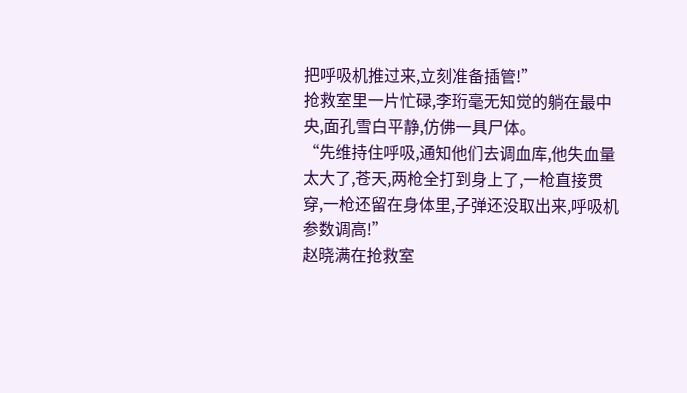把呼吸机推过来,立刻准备插管!”
抢救室里一片忙碌,李珩毫无知觉的躺在最中央,面孔雪白平静,仿佛一具尸体。
“先维持住呼吸,通知他们去调血库,他失血量太大了,苍天,两枪全打到身上了,一枪直接贯穿,一枪还留在身体里,子弹还没取出来,呼吸机参数调高!”
赵晓满在抢救室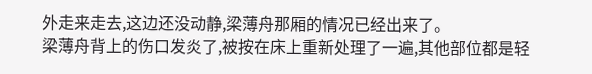外走来走去,这边还没动静,梁薄舟那厢的情况已经出来了。
梁薄舟背上的伤口发炎了,被按在床上重新处理了一遍,其他部位都是轻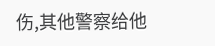伤,其他警察给他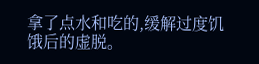拿了点水和吃的,缓解过度饥饿后的虚脱。